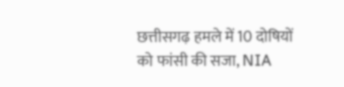छत्तीसगढ़ हमले में 10 दोषियों को फांसी की सजा, NIA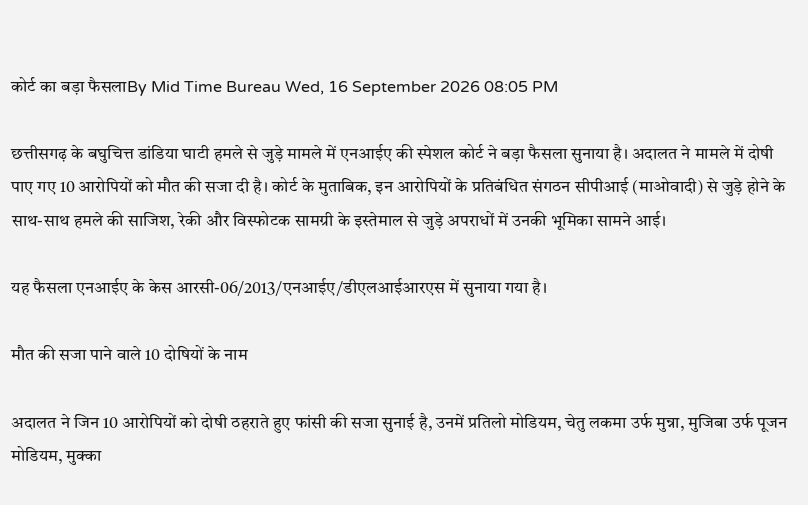कोर्ट का बड़ा फैसलाBy Mid Time Bureau Wed, 16 September 2026 08:05 PM

छत्तीसगढ़ के बघुचित्त डांडिया घाटी हमले से जुड़े मामले में एनआईए की स्पेशल कोर्ट ने बड़ा फैसला सुनाया है। अदालत ने मामले में दोषी पाए गए 10 आरोपियों को मौत की सजा दी है। कोर्ट के मुताबिक, इन आरोपियों के प्रतिबंधित संगठन सीपीआई (माओवादी) से जुड़े होने के साथ-साथ हमले की साजिश, रेकी और विस्फोटक सामग्री के इस्तेमाल से जुड़े अपराधों में उनकी भूमिका सामने आई।

यह फैसला एनआईए के केस आरसी-06/2013/एनआईए/डीएलआईआरएस में सुनाया गया है।

मौत की सजा पाने वाले 10 दोषियों के नाम

अदालत ने जिन 10 आरोपियों को दोषी ठहराते हुए फांसी की सजा सुनाई है, उनमें प्रतिलो मोडियम, चेतु लकमा उर्फ मुन्ना, मुजिबा उर्फ पूजन मोडियम, मुक्का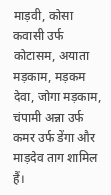माड़वी, कोसा कवासी उर्फ कोटासम, अयाता मड़काम, मड़कम देवा, जोगा मड़काम, चंपामी अन्ना उर्फ कमर उर्फ डेंगा और माड़देव ताग शामिल हैं।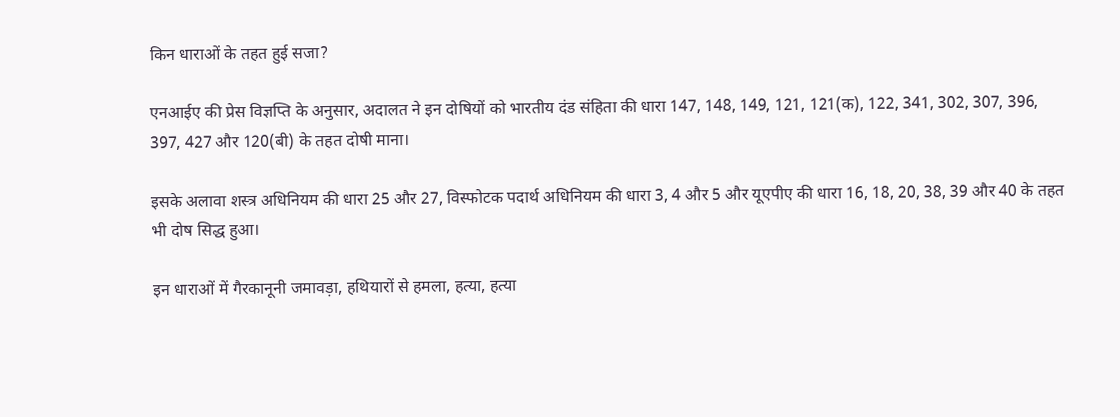किन धाराओं के तहत हुई सजा?

एनआईए की प्रेस विज्ञप्ति के अनुसार, अदालत ने इन दोषियों को भारतीय दंड संहिता की धारा 147, 148, 149, 121, 121(क), 122, 341, 302, 307, 396, 397, 427 और 120(बी) के तहत दोषी माना।

इसके अलावा शस्त्र अधिनियम की धारा 25 और 27, विस्फोटक पदार्थ अधिनियम की धारा 3, 4 और 5 और यूएपीए की धारा 16, 18, 20, 38, 39 और 40 के तहत भी दोष सिद्ध हुआ।

इन धाराओं में गैरकानूनी जमावड़ा, हथियारों से हमला, हत्या, हत्या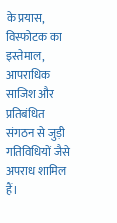के प्रयास, विस्फोटक का इस्तेमाल, आपराधिक साजिश और प्रतिबंधित संगठन से जुड़ी गतिविधियों जैसे अपराध शामिल हैं।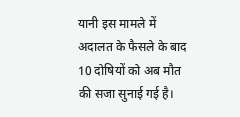यानी इस मामले में अदालत के फैसले के बाद 10 दोषियों को अब मौत की सजा सुनाई गई है।